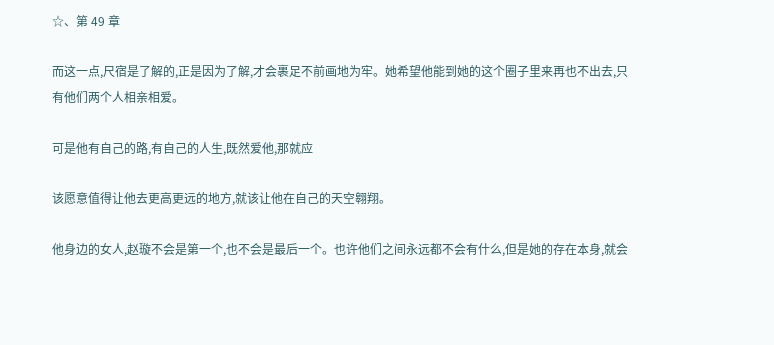☆、第 49 章

而这一点,尺宿是了解的,正是因为了解,才会裹足不前画地为牢。她希望他能到她的这个圈子里来再也不出去,只有他们两个人相亲相爱。

可是他有自己的路,有自己的人生,既然爱他,那就应

该愿意值得让他去更高更远的地方,就该让他在自己的天空翱翔。

他身边的女人,赵璇不会是第一个,也不会是最后一个。也许他们之间永远都不会有什么,但是她的存在本身,就会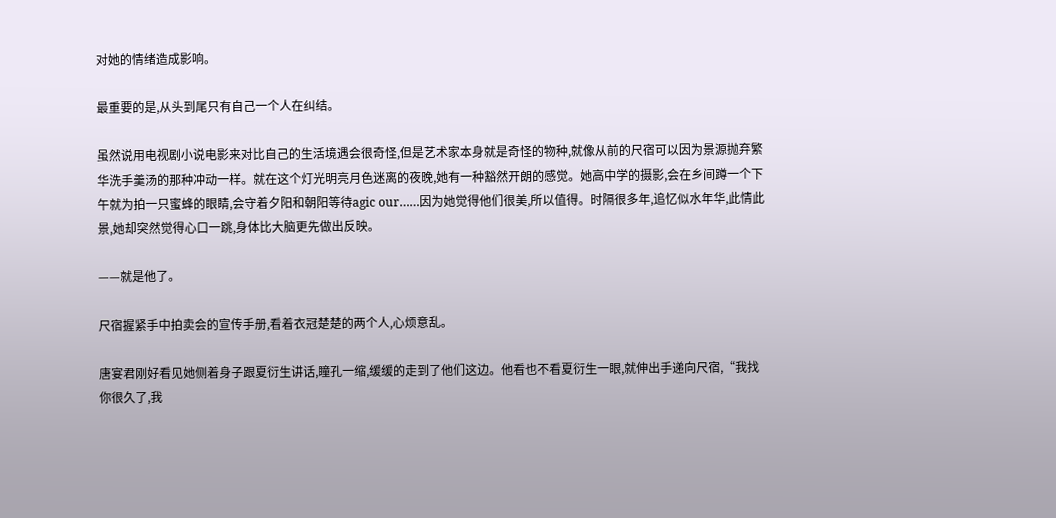对她的情绪造成影响。

最重要的是,从头到尾只有自己一个人在纠结。

虽然说用电视剧小说电影来对比自己的生活境遇会很奇怪,但是艺术家本身就是奇怪的物种,就像从前的尺宿可以因为景源抛弃繁华洗手羹汤的那种冲动一样。就在这个灯光明亮月色迷离的夜晚,她有一种豁然开朗的感觉。她高中学的摄影,会在乡间蹲一个下午就为拍一只蜜蜂的眼睛,会守着夕阳和朝阳等待agic our……因为她觉得他们很美,所以值得。时隔很多年,追忆似水年华,此情此景,她却突然觉得心口一跳,身体比大脑更先做出反映。

——就是他了。

尺宿握紧手中拍卖会的宣传手册,看着衣冠楚楚的两个人,心烦意乱。

唐宴君刚好看见她侧着身子跟夏衍生讲话,瞳孔一缩,缓缓的走到了他们这边。他看也不看夏衍生一眼,就伸出手递向尺宿,“我找你很久了,我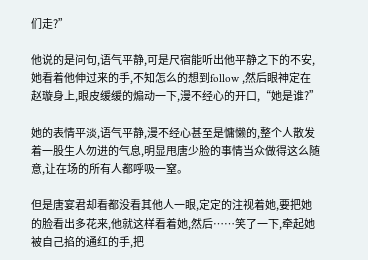们走?”

他说的是问句,语气平静,可是尺宿能听出他平静之下的不安,她看着他伸过来的手,不知怎么的想到follow ,然后眼神定在赵璇身上,眼皮缓缓的煽动一下,漫不经心的开口,“她是谁?”

她的表情平淡,语气平静,漫不经心甚至是慵懒的,整个人散发着一股生人勿进的气息,明显甩唐少脸的事情当众做得这么随意,让在场的所有人都呼吸一窒。

但是唐宴君却看都没看其他人一眼,定定的注视着她,要把她的脸看出多花来,他就这样看着她,然后……笑了一下,牵起她被自己掐的通红的手,把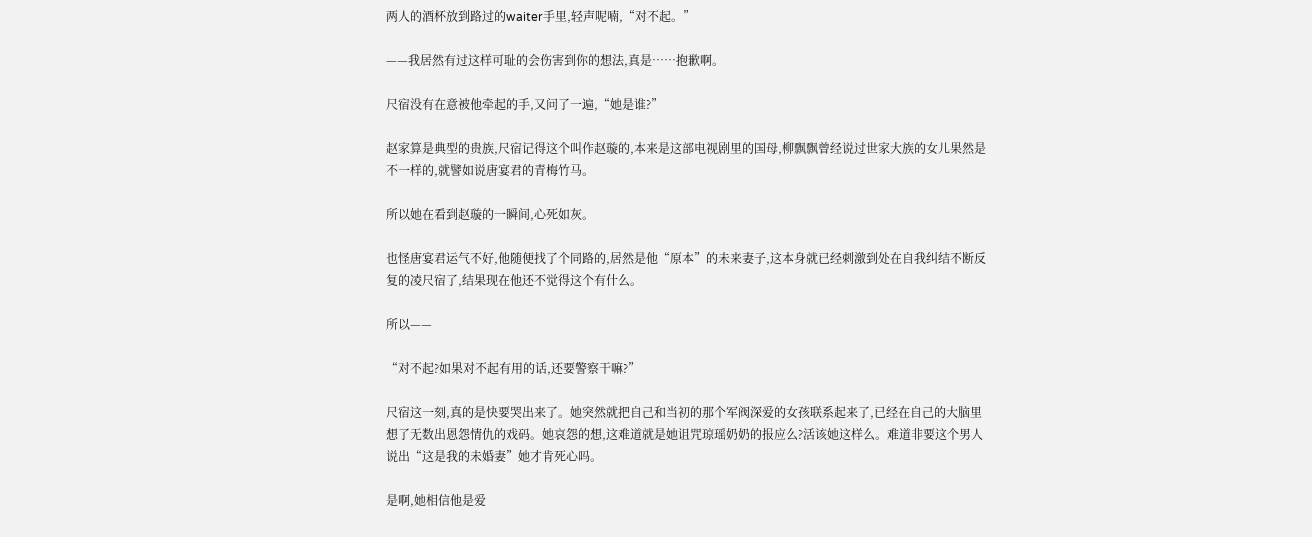两人的酒杯放到路过的waiter手里,轻声呢喃,“对不起。”

——我居然有过这样可耻的会伤害到你的想法,真是……抱歉啊。

尺宿没有在意被他牵起的手,又问了一遍,“她是谁?”

赵家算是典型的贵族,尺宿记得这个叫作赵璇的,本来是这部电视剧里的国母,柳飘飘曾经说过世家大族的女儿果然是不一样的,就譬如说唐宴君的青梅竹马。

所以她在看到赵璇的一瞬间,心死如灰。

也怪唐宴君运气不好,他随便找了个同路的,居然是他“原本”的未来妻子,这本身就已经刺激到处在自我纠结不断反复的凌尺宿了,结果现在他还不觉得这个有什么。

所以——

“对不起?如果对不起有用的话,还要警察干嘛?”

尺宿这一刻,真的是快要哭出来了。她突然就把自己和当初的那个军阀深爱的女孩联系起来了,已经在自己的大脑里想了无数出恩怨情仇的戏码。她哀怨的想,这难道就是她诅咒琼瑶奶奶的报应么?活该她这样么。难道非要这个男人说出“这是我的未婚妻”她才肯死心吗。

是啊,她相信他是爱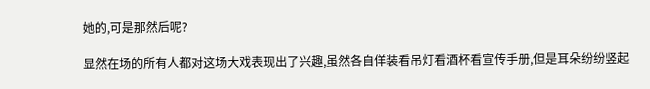她的,可是那然后呢?

显然在场的所有人都对这场大戏表现出了兴趣,虽然各自佯装看吊灯看酒杯看宣传手册,但是耳朵纷纷竖起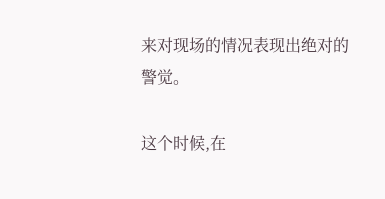来对现场的情况表现出绝对的警觉。

这个时候,在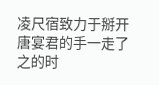凌尺宿致力于掰开唐宴君的手一走了之的时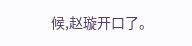候,赵璇开口了。